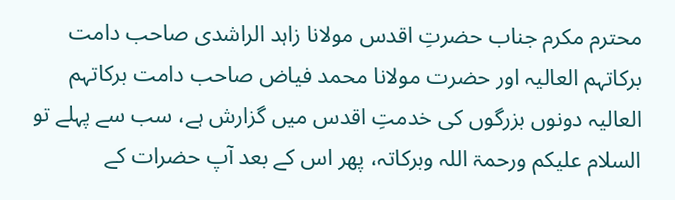محترم مکرم جناب حضرتِ اقدس مولانا زاہد الراشدی صاحب دامت برکاتہم العالیہ اور حضرت مولانا محمد فیاض صاحب دامت برکاتہم العالیہ دونوں بزرگوں کی خدمتِ اقدس میں گزارش ہے، سب سے پہلے تو السلام علیکم ورحمۃ اللہ وبرکاتہ، پھر اس کے بعد آپ حضرات کے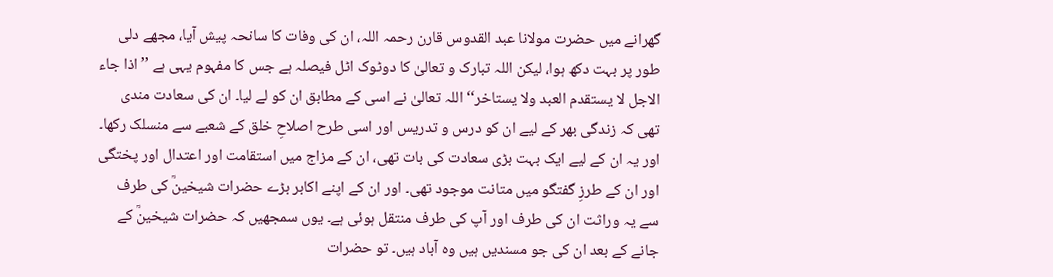گھرانے میں حضرت مولانا عبد القدوس قارن رحمہ اللہ، ان کی وفات کا سانحہ پیش آیا، مجھے دلی طور پر بہت دکھ ہوا، لیکن اللہ تبارک و تعالیٰ کا دوٹوک اٹل فیصلہ ہے جس کا مفہوم یہی ہے ’’اذا جاء الاجل لا یستقدم العبد ولا یستاخر‘‘ اللہ تعالیٰ نے اسی کے مطابق ان کو لے لیا۔ ان کی سعادت مندی تھی کہ زندگی بھر کے لیے ان کو درس و تدریس اور اسی طرح اصلاحِ خلق کے شعبے سے منسلک رکھا۔ اور یہ ان کے لیے ایک بہت بڑی سعادت کی بات تھی، ان کے مزاج میں استقامت اور اعتدال اور پختگی اور ان کے طرزِ گفتگو میں متانت موجود تھی۔ اور ان کے اپنے اکابر بڑے حضرات شیخینؒ کی طرف سے یہ وراثت ان کی طرف اور آپ کی طرف منتقل ہوئی ہے۔ یوں سمجھیں کہ حضرات شیخینؒ کے جانے کے بعد ان کی جو مسندیں ہیں وہ آباد ہیں۔ تو حضرات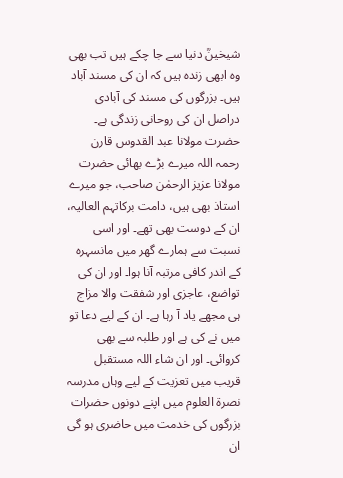شیخینؒ دنیا سے جا چکے ہیں تب بھی وہ ابھی زندہ ہیں کہ ان کی مسند آباد ہیں۔ بزرگوں کی مسند کی آبادی دراصل ان کی روحانی زندگی ہے۔
حضرت مولانا عبد القدوس قارن رحمہ اللہ میرے بڑے بھائی حضرت مولانا عزیز الرحمٰن صاحب، جو میرے استاذ بھی ہیں، دامت برکاتہم العالیہ، ان کے دوست بھی تھے۔ اور اسی نسبت سے ہمارے گھر میں مانسہرہ کے اندر کافی مرتبہ آنا ہوا۔ اور ان کی تواضع، عاجزی اور شفقت والا مزاج ہی مجھے یاد آ رہا ہے۔ ان کے لیے دعا تو میں نے کی ہے اور طلبہ سے بھی کروائی۔ اور ان شاء اللہ مستقبل قریب میں تعزیت کے لیے وہاں مدرسہ نصرۃ العلوم میں اپنے دونوں حضرات بزرگوں کی خدمت میں حاضری ہو گی ان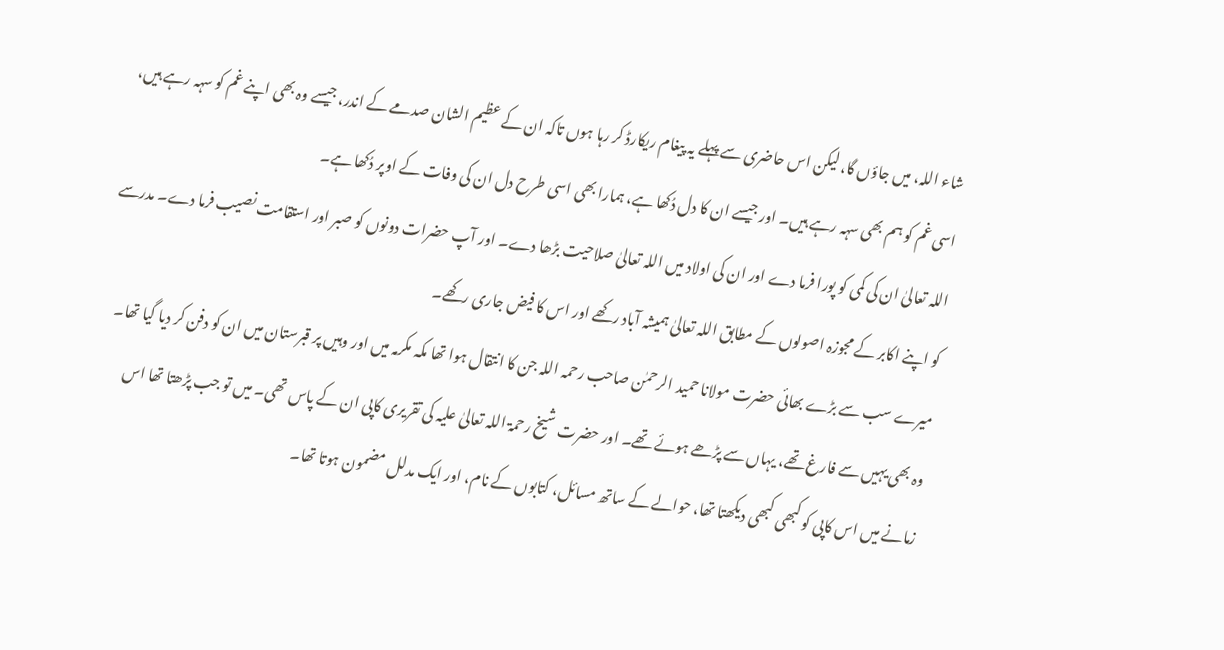شاء اللہ، میں جاؤں گا، لیکن اس حاضری سے پہلے یہ پیغام ریکارڈ کر رہا ہوں تاکہ ان کے عظیم الشان صدمے کے اندر، جیسے وہ بھی اپنے غم کو سہہ رہے ہیں، اسی غم کو ہم بھی سہہ رہے ہیں۔ اور جیسے ان کا دل دُکھا ہے، ہمارا بھی اسی طرح دل ان کی وفات کے اوپر دُکھا ہے۔
اللہ تعالیٰ ان کی کمی کو پورا فرما دے اور ان کی اولاد میں اللہ تعالیٰ صلاحیت بڑھا دے۔ اور آپ حضرات دونوں کو صبر اور استقامت نصیب فرما دے۔ مدرسے کو اپنے اکابر کے مجوزہ اصولوں کے مطابق اللہ تعالیٰ ہمیشہ آباد رکھے اور اس کا فیض جاری رکھے۔
میرے سب سے بڑے بھائی حضرت مولانا حمید الرحمٰن صاحب رحمہ اللہ جن کا انتقال ہوا تھا مکہ مکرمہ میں اور وہیں پر قبرستان میں ان کو دفن کر دیا گیا تھا۔ وہ بھی یہیں سے فارغ تھے، یہاں سے پڑھے ہوئے تھے۔ اور حضرت شیخ رحمۃ اللہ تعالیٰ علیہ کی تقریری کاپی ان کے پاس تھی۔ میں تو جب پڑھتا تھا اس زمانے میں اس کاپی کو کبھی کبھی دیکھتا تھا، حوالے کے ساتھ مسائل، کتابوں کے نام، اور ایک مدلل مضمون ہوتا تھا۔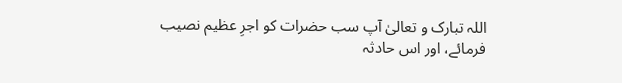اللہ تبارک و تعالیٰ آپ سب حضرات کو اجرِ عظیم نصیب فرمائے، اور اس حادثہ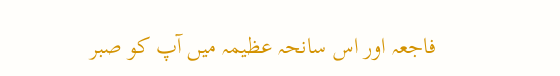فاجعہ اور اس سانحہ عظیمہ میں آپ کو صبر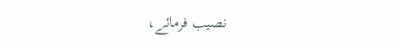نصیب فرمائے،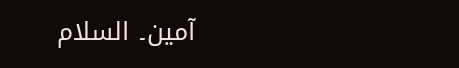آمین۔ السلام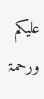علیکم ورحمۃ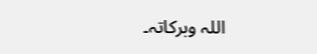اللہ وبرکاتہ۔